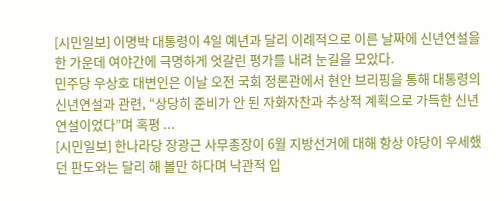[시민일보] 이명박 대통령이 4일 예년과 달리 이례적으로 이른 날짜에 신년연설을 한 가운데 여야간에 극명하게 엇갈린 평가를 내려 눈길을 모았다.
민주당 우상호 대변인은 이날 오전 국회 정론관에서 현안 브리핑을 통해 대통령의 신년연설과 관련, “상당히 준비가 안 된 자화자찬과 추상적 계획으로 가득한 신년연설이었다”며 혹평 ...
[시민일보] 한나라당 장광근 사무총장이 6월 지방선거에 대해 항상 야당이 우세했던 판도와는 달리 해 볼만 하다며 낙관적 입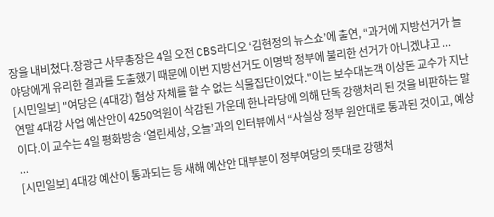장을 내비쳤다.장광근 사무총장은 4일 오전 CBS라디오 ‘김현정의 뉴스쇼’에 출연, “과거에 지방선거가 늘 야당에게 유리한 결과를 도출했기 때문에 이번 지방선거도 이명박 정부에 불리한 선거가 아니겠냐고 ...
[시민일보] "여당은 (4대강) 협상 자체를 할 수 없는 식물집단이었다."이는 보수대논객 이상돈 교수가 지난 연말 4대강 사업 예산안이 4250억원이 삭감된 가운데 한나라당에 의해 단독 강행처리 된 것을 비판하는 말이다.이 교수는 4일 평화방송 ‘열린세상, 오늘’과의 인터뷰에서 “사실상 정부 원안대로 통과된 것이고, 예상 ...
[시민일보] 4대강 예산이 통과되는 등 새해 예산안 대부분이 정부여당의 뜻대로 강행처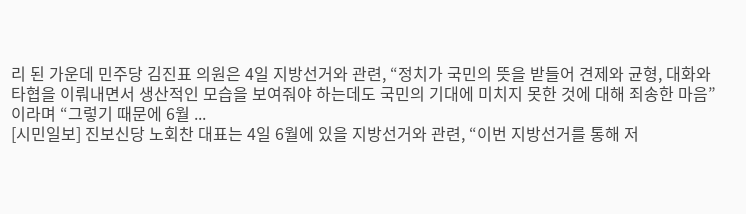리 된 가운데 민주당 김진표 의원은 4일 지방선거와 관련, “정치가 국민의 뜻을 받들어 견제와 균형, 대화와 타협을 이뤄내면서 생산적인 모습을 보여줘야 하는데도 국민의 기대에 미치지 못한 것에 대해 죄송한 마음”이라며 “그렇기 때문에 6월 ...
[시민일보] 진보신당 노회찬 대표는 4일 6월에 있을 지방선거와 관련, “이번 지방선거를 통해 저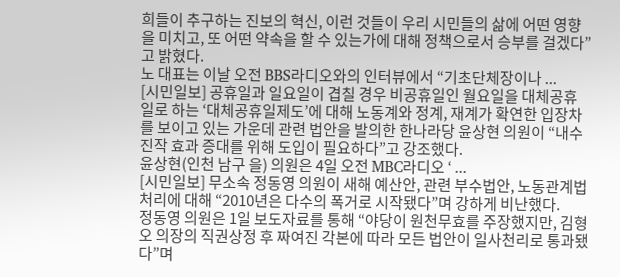희들이 추구하는 진보의 혁신, 이런 것들이 우리 시민들의 삶에 어떤 영향을 미치고, 또 어떤 약속을 할 수 있는가에 대해 정책으로서 승부를 걸겠다”고 밝혔다.
노 대표는 이날 오전 BBS라디오와의 인터뷰에서 “기초단체장이나 ...
[시민일보] 공휴일과 일요일이 겹칠 경우 비공휴일인 월요일을 대체공휴일로 하는 ‘대체공휴일제도’에 대해 노동계와 정계, 재계가 확연한 입장차를 보이고 있는 가운데 관련 법안을 발의한 한나라당 윤상현 의원이 “내수진작 효과 증대를 위해 도입이 필요하다”고 강조했다.
윤상현(인천 남구 을) 의원은 4일 오전 MBC라디오 ‘ ...
[시민일보] 무소속 정동영 의원이 새해 예산안, 관련 부수법안, 노동관계법 처리에 대해 “2010년은 다수의 폭거로 시작됐다”며 강하게 비난했다.
정동영 의원은 1일 보도자료를 통해 “야당이 원천무효를 주장했지만, 김형오 의장의 직권상정 후 짜여진 각본에 따라 모든 법안이 일사천리로 통과됐다”며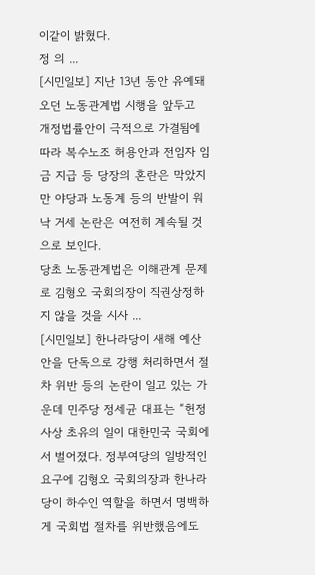이같이 밝혔다.
정 의 ...
[시민일보] 지난 13년 동안 유예돼 오던 노동관계법 시행을 앞두고 개정법률안이 극적으로 가결됨에 따라 복수노조 허용안과 전임자 임금 지급 등 당장의 혼란은 막았지만 야당과 노동계 등의 반발이 워낙 거세 논란은 여전히 계속될 것으로 보인다.
당초 노동관계법은 이해관계 문제로 김형오 국회의장이 직권상정하지 않을 것을 시사 ...
[시민일보] 한나라당이 새해 예산안을 단독으로 강행 처리하면서 절차 위반 등의 논란이 일고 있는 가운데 민주당 정세균 대표는 “헌정 사상 초유의 일이 대한민국 국회에서 벌어졌다. 정부여당의 일방적인 요구에 김형오 국회의장과 한나라당이 하수인 역할을 하면서 명백하게 국회법 절차를 위반했음에도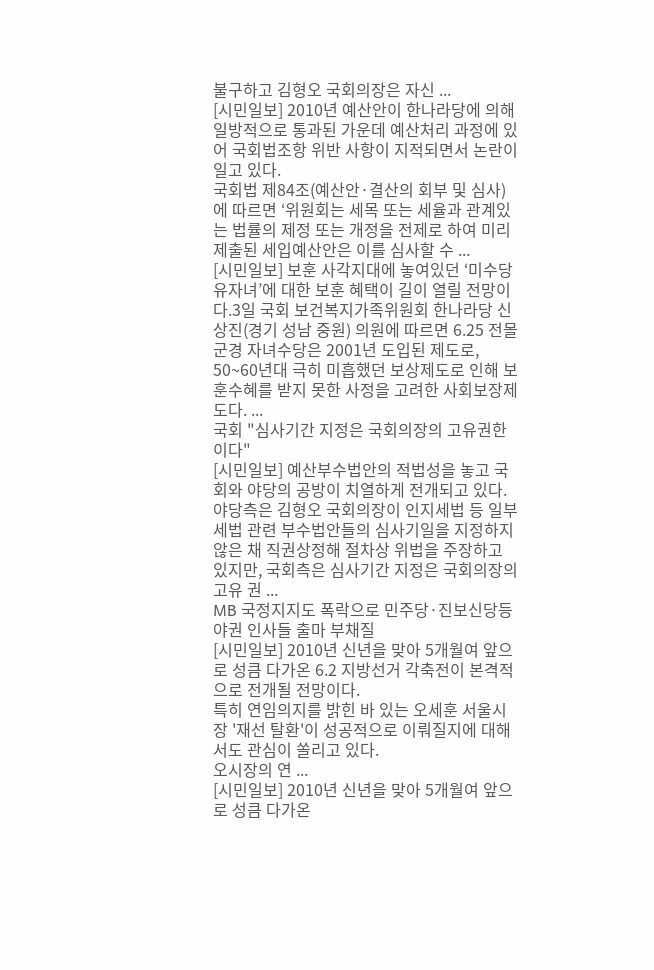불구하고 김형오 국회의장은 자신 ...
[시민일보] 2010년 예산안이 한나라당에 의해 일방적으로 통과된 가운데 예산처리 과정에 있어 국회법조항 위반 사항이 지적되면서 논란이 일고 있다.
국회법 제84조(예산안·결산의 회부 및 심사)에 따르면 ‘위원회는 세목 또는 세율과 관계있는 법률의 제정 또는 개정을 전제로 하여 미리 제출된 세입예산안은 이를 심사할 수 ...
[시민일보] 보훈 사각지대에 놓여있던 ‘미수당 유자녀’에 대한 보훈 혜택이 길이 열릴 전망이다.3일 국회 보건복지가족위원회 한나라당 신상진(경기 성남 중원) 의원에 따르면 6.25 전몰군경 자녀수당은 2001년 도입된 제도로, 50~60년대 극히 미흡했던 보상제도로 인해 보훈수혜를 받지 못한 사정을 고려한 사회보장제도다. ...
국회 "심사기간 지정은 국회의장의 고유권한이다"
[시민일보] 예산부수법안의 적법성을 놓고 국회와 야당의 공방이 치열하게 전개되고 있다.
야당측은 김형오 국회의장이 인지세법 등 일부 세법 관련 부수법안들의 심사기일을 지정하지 않은 채 직권상정해 절차상 위법을 주장하고 있지만, 국회측은 심사기간 지정은 국회의장의 고유 권 ...
MB 국정지지도 폭락으로 민주당·진보신당등 야권 인사들 출마 부채질
[시민일보] 2010년 신년을 맞아 5개월여 앞으로 성큼 다가온 6.2 지방선거 각축전이 본격적으로 전개될 전망이다.
특히 연임의지를 밝힌 바 있는 오세훈 서울시장 '재선 탈환'이 성공적으로 이뤄질지에 대해서도 관심이 쏠리고 있다.
오시장의 연 ...
[시민일보] 2010년 신년을 맞아 5개월여 앞으로 성큼 다가온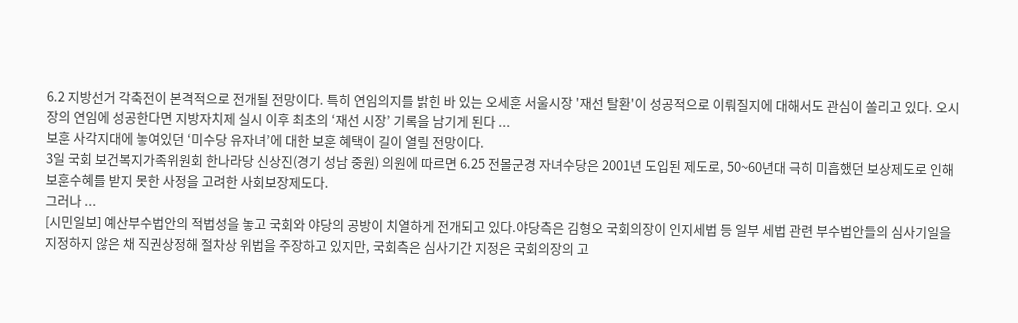6.2 지방선거 각축전이 본격적으로 전개될 전망이다. 특히 연임의지를 밝힌 바 있는 오세훈 서울시장 '재선 탈환'이 성공적으로 이뤄질지에 대해서도 관심이 쏠리고 있다. 오시장의 연임에 성공한다면 지방자치제 실시 이후 최초의 ‘재선 시장’ 기록을 남기게 된다 ...
보훈 사각지대에 놓여있던 ‘미수당 유자녀’에 대한 보훈 혜택이 길이 열릴 전망이다.
3일 국회 보건복지가족위원회 한나라당 신상진(경기 성남 중원) 의원에 따르면 6.25 전몰군경 자녀수당은 2001년 도입된 제도로, 50~60년대 극히 미흡했던 보상제도로 인해 보훈수혜를 받지 못한 사정을 고려한 사회보장제도다.
그러나 ...
[시민일보] 예산부수법안의 적법성을 놓고 국회와 야당의 공방이 치열하게 전개되고 있다.야당측은 김형오 국회의장이 인지세법 등 일부 세법 관련 부수법안들의 심사기일을 지정하지 않은 채 직권상정해 절차상 위법을 주장하고 있지만, 국회측은 심사기간 지정은 국회의장의 고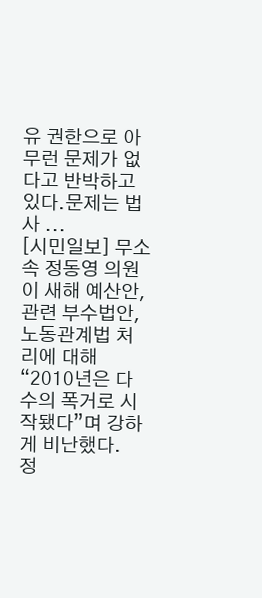유 권한으로 아무런 문제가 없다고 반박하고 있다.문제는 법사 ...
[시민일보] 무소속 정동영 의원이 새해 예산안, 관련 부수법안, 노동관계법 처리에 대해 “2010년은 다수의 폭거로 시작됐다”며 강하게 비난했다.
정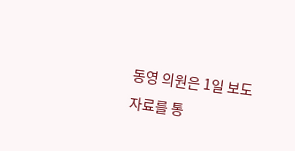동영 의원은 1일 보도자료를 통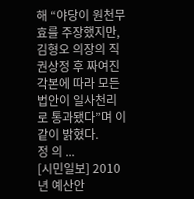해 “야당이 원천무효를 주장했지만, 김형오 의장의 직권상정 후 짜여진 각본에 따라 모든 법안이 일사천리로 통과됐다”며 이같이 밝혔다.
정 의 ...
[시민일보] 2010년 예산안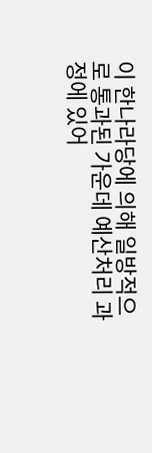이 한나라당에 의해 일방적으로 통과된 가운데 예산처리 과정에 있어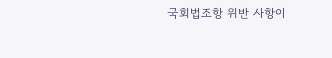국회법조항 위반 사항이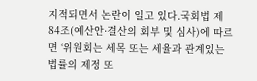지적되면서 논란이 일고 있다.국회법 제84조(예산안·결산의 회부 및 심사)에 따르면 ‘위원회는 세목 또는 세율과 관계있는 법률의 제정 또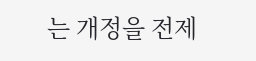는 개정을 전제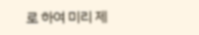로 하여 미리 제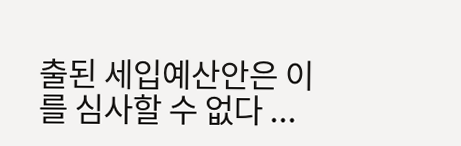출된 세입예산안은 이를 심사할 수 없다 ...